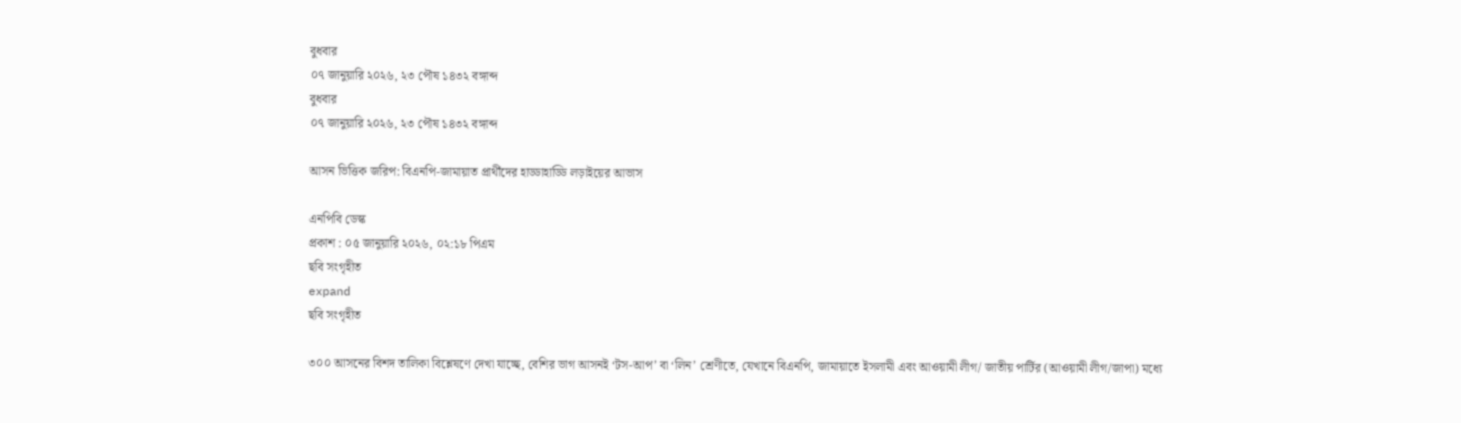বুধবার
০৭ জানুয়ারি ২০২৬, ২৩ পৌষ ১৪৩২ বঙ্গাব্দ
বুধবার
০৭ জানুয়ারি ২০২৬, ২৩ পৌষ ১৪৩২ বঙ্গাব্দ

আসন ভিত্তিক জরিপ: বিএনপি-জামায়াত প্রার্থীদের হাড্ডাহাড্ডি লড়াইয়ের আভাস

এনপিবি ডেস্ক
প্রকাশ : ০৫ জানুয়ারি ২০২৬, ০২:১৮ পিএম
ছবি সংগৃহীত
expand
ছবি সংগৃহীত

৩০০ আসনের বিশদ তালিকা বিশ্লেষণে দেখা যাচ্ছে, বেশির ভাগ আসনই ‘টস-আপ’ বা ‘লিন’ শ্রেণীতে, যেখানে বিএনপি, জামায়াতে ইসলামী এবং আওয়ামী লীগ/ জাতীয় পার্টির (আওয়ামী লীগ/জাপা) মধ্যে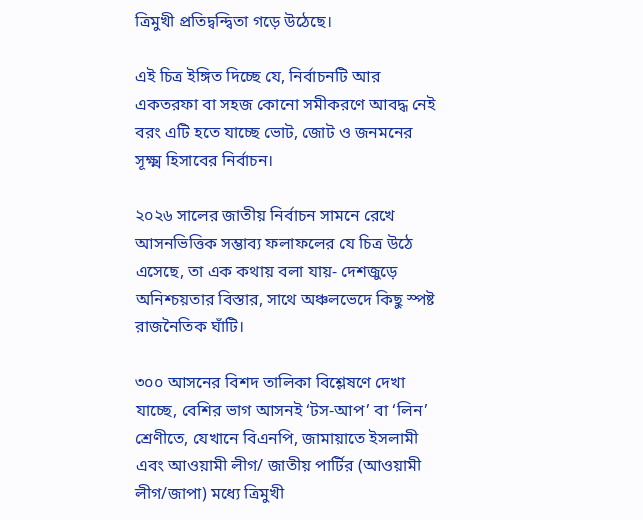ত্রিমুখী প্রতিদ্বন্দ্বিতা গড়ে উঠেছে।

এই চিত্র ইঙ্গিত দিচ্ছে যে, নির্বাচনটি আর একতরফা বা সহজ কোনো সমীকরণে আবদ্ধ নেই বরং এটি হতে যাচ্ছে ভোট, জোট ও জনমনের সূক্ষ্ম হিসাবের নির্বাচন।

২০২৬ সালের জাতীয় নির্বাচন সামনে রেখে আসনভিত্তিক সম্ভাব্য ফলাফলের যে চিত্র উঠে এসেছে, তা এক কথায় বলা যায়- দেশজুড়ে অনিশ্চয়তার বিস্তার, সাথে অঞ্চলভেদে কিছু স্পষ্ট রাজনৈতিক ঘাঁটি।

৩০০ আসনের বিশদ তালিকা বিশ্লেষণে দেখা যাচ্ছে, বেশির ভাগ আসনই ‘টস-আপ’ বা ‘লিন’ শ্রেণীতে, যেখানে বিএনপি, জামায়াতে ইসলামী এবং আওয়ামী লীগ/ জাতীয় পার্টির (আওয়ামী লীগ/জাপা) মধ্যে ত্রিমুখী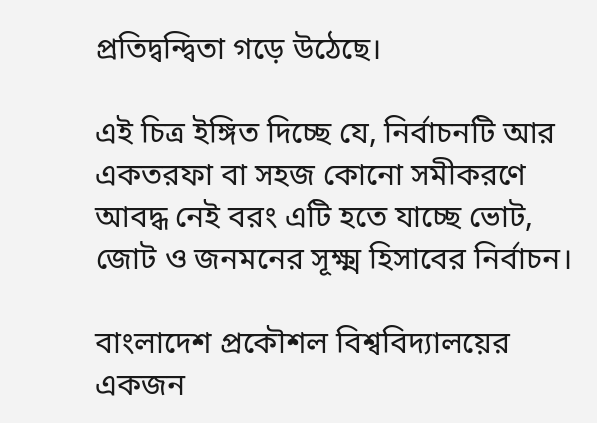প্রতিদ্বন্দ্বিতা গড়ে উঠেছে।

এই চিত্র ইঙ্গিত দিচ্ছে যে, নির্বাচনটি আর একতরফা বা সহজ কোনো সমীকরণে আবদ্ধ নেই বরং এটি হতে যাচ্ছে ভোট, জোট ও জনমনের সূক্ষ্ম হিসাবের নির্বাচন।

বাংলাদেশ প্রকৌশল বিশ্ববিদ্যালয়ের একজন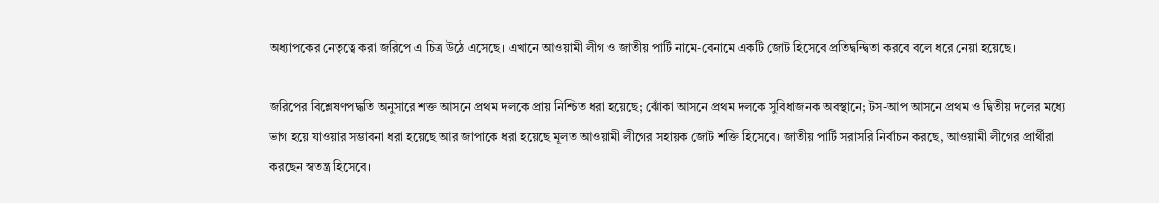অধ্যাপকের নেতৃত্বে করা জরিপে এ চিত্র উঠে এসেছে। এখানে আওয়ামী লীগ ও জাতীয় পার্টি নামে-বেনামে একটি জোট হিসেবে প্রতিদ্বন্দ্বিতা করবে বলে ধরে নেয়া হয়েছে।

জরিপের বিশ্লেষণপদ্ধতি অনুসারে শক্ত আসনে প্রথম দলকে প্রায় নিশ্চিত ধরা হয়েছে; ঝোঁকা আসনে প্রথম দলকে সুবিধাজনক অবস্থানে; টস-আপ আসনে প্রথম ও দ্বিতীয় দলের মধ্যে ভাগ হয়ে যাওয়ার সম্ভাবনা ধরা হয়েছে আর জাপাকে ধরা হয়েছে মূলত আওয়ামী লীগের সহায়ক জোট শক্তি হিসেবে। জাতীয় পার্টি সরাসরি নির্বাচন করছে, আওয়ামী লীগের প্রার্থীরা করছেন স্বতন্ত্র হিসেবে।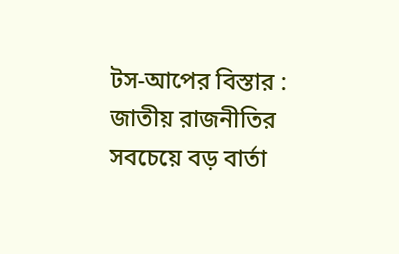টস-আপের বিস্তার : জাতীয় রাজনীতির সবচেয়ে বড় বার্তা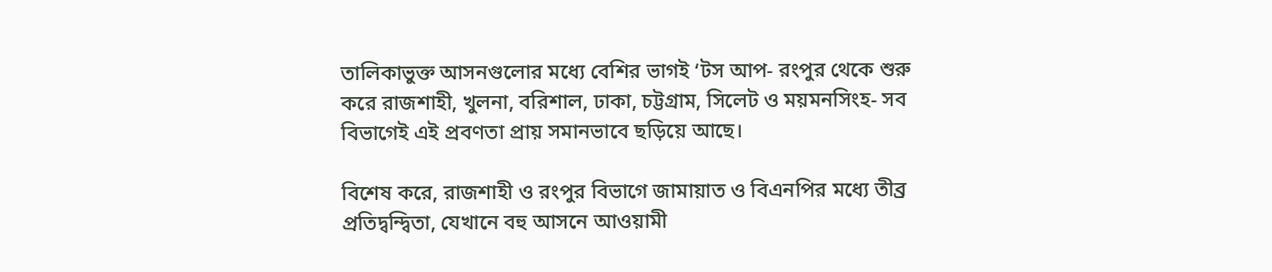তালিকাভুক্ত আসনগুলোর মধ্যে বেশির ভাগই ‘টস আপ- রংপুর থেকে শুরু করে রাজশাহী, খুলনা, বরিশাল, ঢাকা, চট্টগ্রাম, সিলেট ও ময়মনসিংহ- সব বিভাগেই এই প্রবণতা প্রায় সমানভাবে ছড়িয়ে আছে।

বিশেষ করে, রাজশাহী ও রংপুর বিভাগে জামায়াত ও বিএনপির মধ্যে তীব্র প্রতিদ্বন্দ্বিতা, যেখানে বহু আসনে আওয়ামী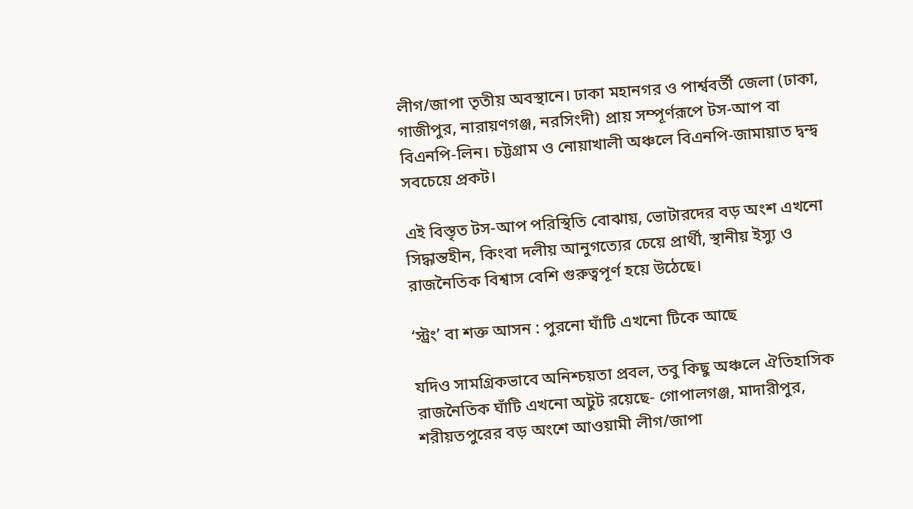লীগ/জাপা তৃতীয় অবস্থানে। ঢাকা মহানগর ও পার্শ্ববর্তী জেলা (ঢাকা, গাজীপুর, নারায়ণগঞ্জ, নরসিংদী) প্রায় সম্পূর্ণরূপে টস-আপ বা বিএনপি-লিন। চট্টগ্রাম ও নোয়াখালী অঞ্চলে বিএনপি-জামায়াত দ্বন্দ্ব সবচেয়ে প্রকট।

এই বিস্তৃত টস-আপ পরিস্থিতি বোঝায়, ভোটারদের বড় অংশ এখনো সিদ্ধান্তহীন, কিংবা দলীয় আনুগত্যের চেয়ে প্রার্থী, স্থানীয় ইস্যু ও রাজনৈতিক বিশ্বাস বেশি গুরুত্বপূর্ণ হয়ে উঠেছে।

‘স্ট্রং’ বা শক্ত আসন : পুরনো ঘাঁটি এখনো টিকে আছে

যদিও সামগ্রিকভাবে অনিশ্চয়তা প্রবল, তবু কিছু অঞ্চলে ঐতিহাসিক রাজনৈতিক ঘাঁটি এখনো অটুট রয়েছে- গোপালগঞ্জ, মাদারীপুর, শরীয়তপুরের বড় অংশে আওয়ামী লীগ/জাপা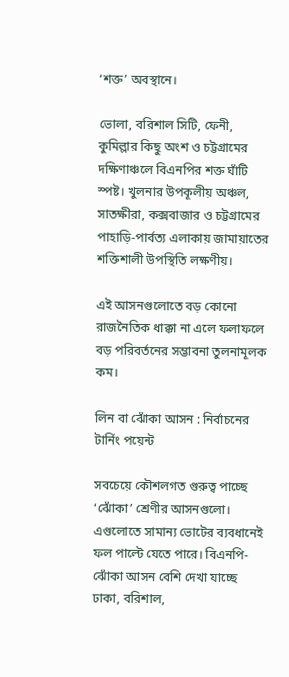‘শক্ত’ অবস্থানে।

ভোলা, বরিশাল সিটি, ফেনী, কুমিল্লার কিছু অংশ ও চট্টগ্রামের দক্ষিণাঞ্চলে বিএনপির শক্ত ঘাঁটি স্পষ্ট। খুলনার উপকূলীয় অঞ্চল, সাতক্ষীরা, কক্সবাজার ও চট্টগ্রামের পাহাড়ি-পার্বত্য এলাকায় জামায়াতের শক্তিশালী উপস্থিতি লক্ষণীয়।

এই আসনগুলোতে বড় কোনো রাজনৈতিক ধাক্কা না এলে ফলাফলে বড় পরিবর্তনের সম্ভাবনা তুলনামূলক কম।

লিন বা ঝোঁকা আসন : নির্বাচনের টার্নিং পয়েন্ট

সবচেয়ে কৌশলগত গুরুত্ব পাচ্ছে ‘ঝোঁকা’ শ্রেণীর আসনগুলো। এগুলোতে সামান্য ভোটের ব্যবধানেই ফল পাল্টে যেতে পারে। বিএনপি-ঝোঁকা আসন বেশি দেখা যাচ্ছে ঢাকা, বরিশাল,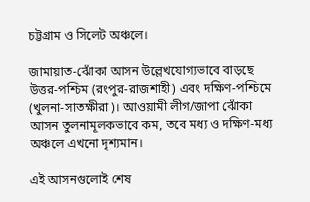চট্টগ্রাম ও সিলেট অঞ্চলে।

জামায়াত-ঝোঁকা আসন উল্লেখযোগ্যভাবে বাড়ছে উত্তর-পশ্চিম (রংপুর-রাজশাহী) এবং দক্ষিণ-পশ্চিমে (খুলনা-সাতক্ষীরা)। আওয়ামী লীগ/জাপা ঝোঁকা আসন তুলনামূলকভাবে কম, তবে মধ্য ও দক্ষিণ-মধ্য অঞ্চলে এখনো দৃশ্যমান।

এই আসনগুলোই শেষ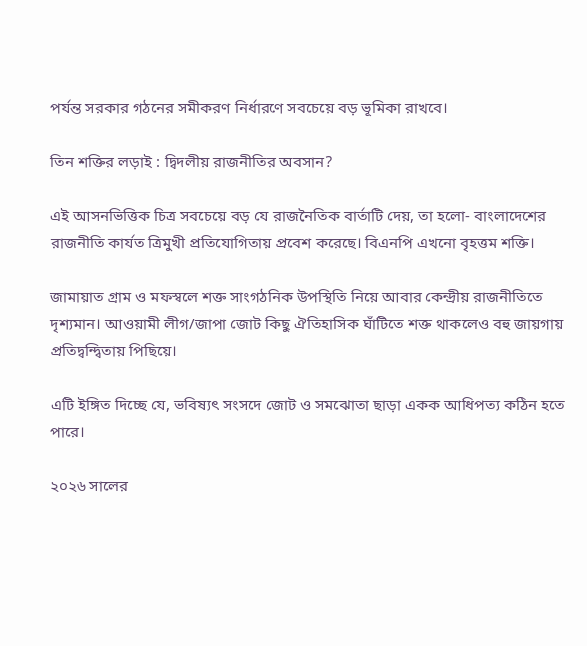পর্যন্ত সরকার গঠনের সমীকরণ নির্ধারণে সবচেয়ে বড় ভূমিকা রাখবে।

তিন শক্তির লড়াই : দ্বিদলীয় রাজনীতির অবসান?

এই আসনভিত্তিক চিত্র সবচেয়ে বড় যে রাজনৈতিক বার্তাটি দেয়, তা হলো- বাংলাদেশের রাজনীতি কার্যত ত্রিমুখী প্রতিযোগিতায় প্রবেশ করেছে। বিএনপি এখনো বৃহত্তম শক্তি।

জামায়াত গ্রাম ও মফস্বলে শক্ত সাংগঠনিক উপস্থিতি নিয়ে আবার কেন্দ্রীয় রাজনীতিতে দৃশ্যমান। আওয়ামী লীগ/জাপা জোট কিছু ঐতিহাসিক ঘাঁটিতে শক্ত থাকলেও বহু জায়গায় প্রতিদ্বন্দ্বিতায় পিছিয়ে।

এটি ইঙ্গিত দিচ্ছে যে, ভবিষ্যৎ সংসদে জোট ও সমঝোতা ছাড়া একক আধিপত্য কঠিন হতে পারে।

২০২৬ সালের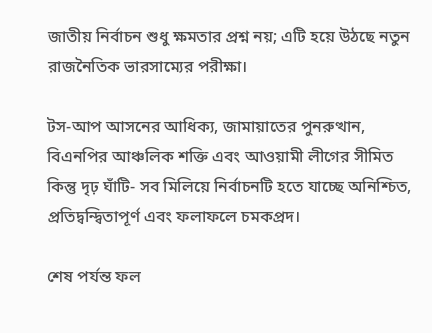জাতীয় নির্বাচন শুধু ক্ষমতার প্রশ্ন নয়; এটি হয়ে উঠছে নতুন রাজনৈতিক ভারসাম্যের পরীক্ষা।

টস-আপ আসনের আধিক্য, জামায়াতের পুনরুত্থান, বিএনপির আঞ্চলিক শক্তি এবং আওয়ামী লীগের সীমিত কিন্তু দৃঢ় ঘাঁটি- সব মিলিয়ে নির্বাচনটি হতে যাচ্ছে অনিশ্চিত, প্রতিদ্বন্দ্বিতাপূর্ণ এবং ফলাফলে চমকপ্রদ।

শেষ পর্যন্ত ফল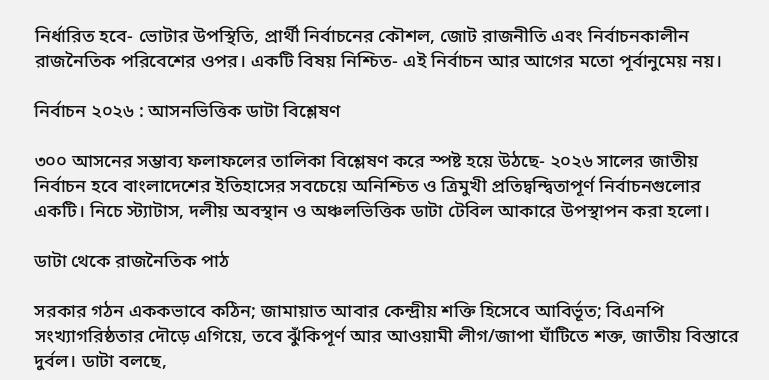নির্ধারিত হবে- ভোটার উপস্থিতি, প্রার্থী নির্বাচনের কৌশল, জোট রাজনীতি এবং নির্বাচনকালীন রাজনৈতিক পরিবেশের ওপর। একটি বিষয় নিশ্চিত- এই নির্বাচন আর আগের মতো পূর্বানুমেয় নয়।

নির্বাচন ২০২৬ : আসনভিত্তিক ডাটা বিশ্লেষণ

৩০০ আসনের সম্ভাব্য ফলাফলের তালিকা বিশ্লেষণ করে স্পষ্ট হয়ে উঠছে- ২০২৬ সালের জাতীয় নির্বাচন হবে বাংলাদেশের ইতিহাসের সবচেয়ে অনিশ্চিত ও ত্রিমুখী প্রতিদ্বন্দ্বিতাপূর্ণ নির্বাচনগুলোর একটি। নিচে স্ট্যাটাস, দলীয় অবস্থান ও অঞ্চলভিত্তিক ডাটা টেবিল আকারে উপস্থাপন করা হলো।

ডাটা থেকে রাজনৈতিক পাঠ

সরকার গঠন এককভাবে কঠিন; জামায়াত আবার কেন্দ্রীয় শক্তি হিসেবে আবির্ভূত; বিএনপি সংখ্যাগরিষ্ঠতার দৌড়ে এগিয়ে, তবে ঝুঁকিপূর্ণ আর আওয়ামী লীগ/জাপা ঘাঁটিতে শক্ত, জাতীয় বিস্তারে দুর্বল। ডাটা বলছে,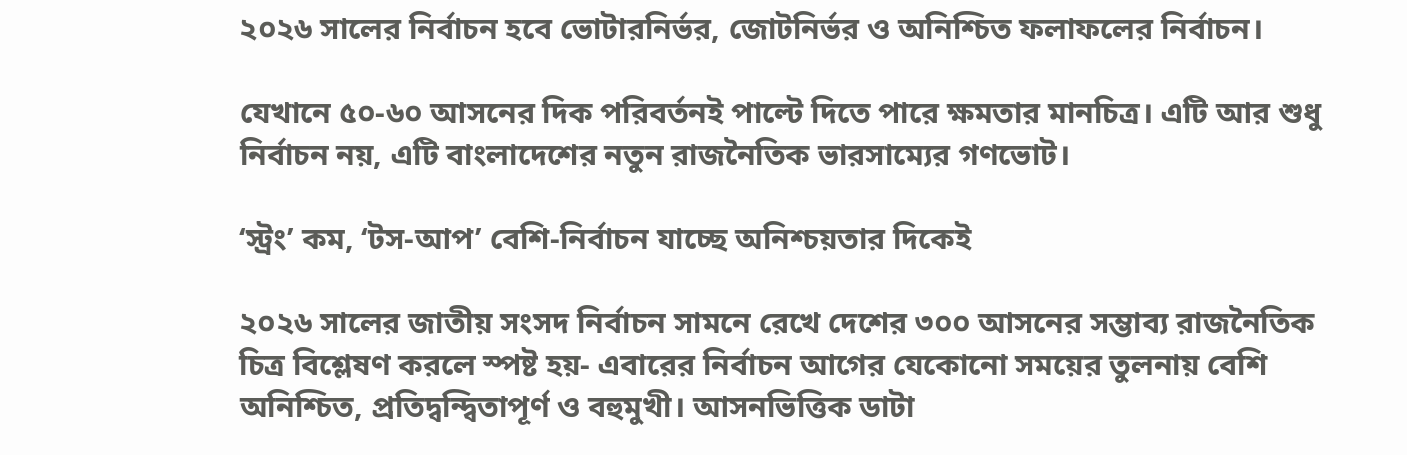২০২৬ সালের নির্বাচন হবে ভোটারনির্ভর, জোটনির্ভর ও অনিশ্চিত ফলাফলের নির্বাচন।

যেখানে ৫০-৬০ আসনের দিক পরিবর্তনই পাল্টে দিতে পারে ক্ষমতার মানচিত্র। এটি আর শুধু নির্বাচন নয়, এটি বাংলাদেশের নতুন রাজনৈতিক ভারসাম্যের গণভোট।

‘স্ট্রং’ কম, ‘টস-আপ’ বেশি-নির্বাচন যাচ্ছে অনিশ্চয়তার দিকেই

২০২৬ সালের জাতীয় সংসদ নির্বাচন সামনে রেখে দেশের ৩০০ আসনের সম্ভাব্য রাজনৈতিক চিত্র বিশ্লেষণ করলে স্পষ্ট হয়- এবারের নির্বাচন আগের যেকোনো সময়ের তুলনায় বেশি অনিশ্চিত, প্রতিদ্বন্দ্বিতাপূর্ণ ও বহুমুখী। আসনভিত্তিক ডাটা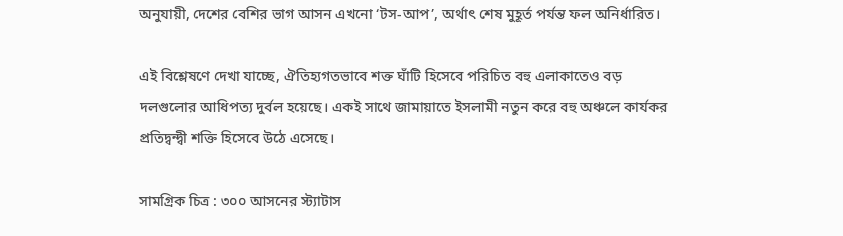অনুযায়ী, দেশের বেশির ভাগ আসন এখনো ‘টস-আপ’, অর্থাৎ শেষ মুহূর্ত পর্যন্ত ফল অনির্ধারিত।

এই বিশ্লেষণে দেখা যাচ্ছে, ঐতিহ্যগতভাবে শক্ত ঘাঁটি হিসেবে পরিচিত বহু এলাকাতেও বড় দলগুলোর আধিপত্য দুর্বল হয়েছে। একই সাথে জামায়াতে ইসলামী নতুন করে বহু অঞ্চলে কার্যকর প্রতিদ্বন্দ্বী শক্তি হিসেবে উঠে এসেছে।

সামগ্রিক চিত্র : ৩০০ আসনের স্ট্যাটাস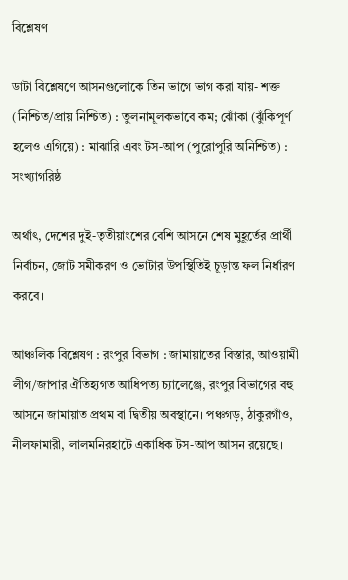বিশ্লেষণ

ডাটা বিশ্লেষণে আসনগুলোকে তিন ভাগে ভাগ করা যায়- শক্ত (নিশ্চিত/প্রায় নিশ্চিত) : তুলনামূলকভাবে কম; ঝোঁকা (ঝুঁকিপূর্ণ হলেও এগিয়ে) : মাঝারি এবং টস-আপ (পুরোপুরি অনিশ্চিত) : সংখ্যাগরিষ্ঠ

অর্থাৎ, দেশের দুই-তৃতীয়াংশের বেশি আসনে শেষ মুহূর্তের প্রার্থী নির্বাচন, জোট সমীকরণ ও ভোটার উপস্থিতিই চূড়ান্ত ফল নির্ধারণ করবে।

আঞ্চলিক বিশ্লেষণ : রংপুর বিভাগ : জামায়াতের বিস্তার, আওয়ামী লীগ/জাপার ঐতিহ্যগত আধিপত্য চ্যালেঞ্জে, রংপুর বিভাগের বহু আসনে জামায়াত প্রথম বা দ্বিতীয় অবস্থানে। পঞ্চগড়, ঠাকুরগাঁও, নীলফামারী, লালমনিরহাটে একাধিক টস-আপ আসন রয়েছে।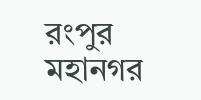রংপুর মহানগর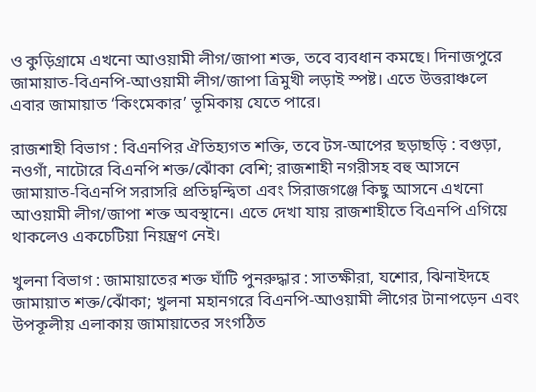ও কুড়িগ্রামে এখনো আওয়ামী লীগ/জাপা শক্ত, তবে ব্যবধান কমছে। দিনাজপুরে জামায়াত-বিএনপি-আওয়ামী লীগ/জাপা ত্রিমুখী লড়াই স্পষ্ট। এতে উত্তরাঞ্চলে এবার জামায়াত ‘কিংমেকার’ ভূমিকায় যেতে পারে।

রাজশাহী বিভাগ : বিএনপির ঐতিহ্যগত শক্তি, তবে টস-আপের ছড়াছড়ি : বগুড়া, নওগাঁ, নাটোরে বিএনপি শক্ত/ঝোঁকা বেশি; রাজশাহী নগরীসহ বহু আসনে জামায়াত-বিএনপি সরাসরি প্রতিদ্বন্দ্বিতা এবং সিরাজগঞ্জে কিছু আসনে এখনো আওয়ামী লীগ/জাপা শক্ত অবস্থানে। এতে দেখা যায় রাজশাহীতে বিএনপি এগিয়ে থাকলেও একচেটিয়া নিয়ন্ত্রণ নেই।

খুলনা বিভাগ : জামায়াতের শক্ত ঘাঁটি পুনরুদ্ধার : সাতক্ষীরা, যশোর, ঝিনাইদহে জামায়াত শক্ত/ঝোঁকা; খুলনা মহানগরে বিএনপি-আওয়ামী লীগের টানাপড়েন এবং উপকূলীয় এলাকায় জামায়াতের সংগঠিত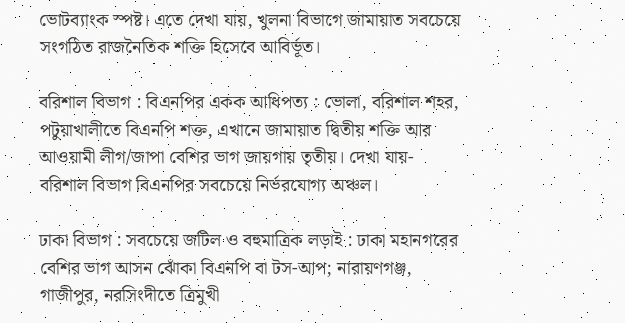ভোটব্যাংক স্পষ্ট। এতে দেখা যায়, খুলনা বিভাগে জামায়াত সবচেয়ে সংগঠিত রাজনৈতিক শক্তি হিসেবে আবির্ভূত।

বরিশাল বিভাগ : বিএনপির একক আধিপত্য : ভোলা, বরিশাল শহর, পটুয়াখালীতে বিএনপি শক্ত, এখানে জামায়াত দ্বিতীয় শক্তি আর আওয়ামী লীগ/জাপা বেশির ভাগ জায়গায় তৃতীয়। দেখা যায়- বরিশাল বিভাগ বিএনপির সবচেয়ে নির্ভরযোগ্য অঞ্চল।

ঢাকা বিভাগ : সবচেয়ে জটিল ও বহুমাত্রিক লড়াই : ঢাকা মহানগরের বেশির ভাগ আসন ঝোঁকা বিএনপি বা টস-আপ; নারায়ণগঞ্জ, গাজীপুর, নরসিংদীতে ত্রিমুখী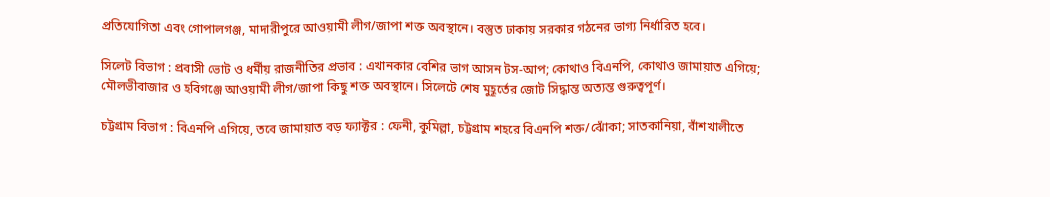প্রতিযোগিতা এবং গোপালগঞ্জ, মাদারীপুরে আওয়ামী লীগ/জাপা শক্ত অবস্থানে। বস্তুত ঢাকায় সরকার গঠনের ভাগ্য নির্ধারিত হবে।

সিলেট বিভাগ : প্রবাসী ভোট ও ধর্মীয় রাজনীতির প্রভাব : এখানকার বেশির ভাগ আসন টস-আপ; কোথাও বিএনপি, কোথাও জামায়াত এগিয়ে; মৌলভীবাজার ও হবিগঞ্জে আওয়ামী লীগ/জাপা কিছু শক্ত অবস্থানে। সিলেটে শেষ মুহূর্তের জোট সিদ্ধান্ত অত্যন্ত গুরুত্বপূর্ণ।

চট্টগ্রাম বিভাগ : বিএনপি এগিয়ে, তবে জামায়াত বড় ফ্যাক্টর : ফেনী, কুমিল্লা, চট্টগ্রাম শহরে বিএনপি শক্ত/ঝোঁকা; সাতকানিয়া, বাঁশখালীতে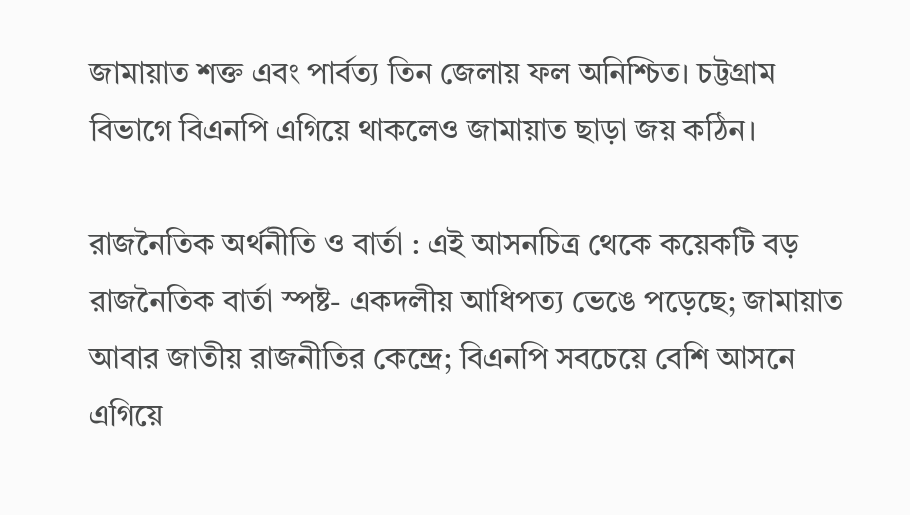জামায়াত শক্ত এবং পার্বত্য তিন জেলায় ফল অনিশ্চিত। চট্টগ্রাম বিভাগে বিএনপি এগিয়ে থাকলেও জামায়াত ছাড়া জয় কঠিন।

রাজনৈতিক অর্থনীতি ও বার্তা : এই আসনচিত্র থেকে কয়েকটি বড় রাজনৈতিক বার্তা স্পষ্ট- একদলীয় আধিপত্য ভেঙে পড়েছে; জামায়াত আবার জাতীয় রাজনীতির কেন্দ্রে; বিএনপি সবচেয়ে বেশি আসনে এগিয়ে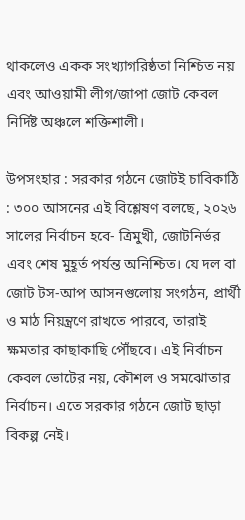থাকলেও একক সংখ্যাগরিষ্ঠতা নিশ্চিত নয় এবং আওয়ামী লীগ/জাপা জোট কেবল নির্দিষ্ট অঞ্চলে শক্তিশালী।

উপসংহার : সরকার গঠনে জোটই চাবিকাঠি : ৩০০ আসনের এই বিশ্লেষণ বলছে, ২০২৬ সালের নির্বাচন হবে- ত্রিমুখী, জোটনির্ভর এবং শেষ মুহূর্ত পর্যন্ত অনিশ্চিত। যে দল বা জোট টস-আপ আসনগুলোয় সংগঠন, প্রার্থী ও মাঠ নিয়ন্ত্রণে রাখতে পারবে, তারাই ক্ষমতার কাছাকাছি পৌঁছবে। এই নির্বাচন কেবল ভোটের নয়, কৌশল ও সমঝোতার নির্বাচন। এতে সরকার গঠনে জোট ছাড়া বিকল্প নেই।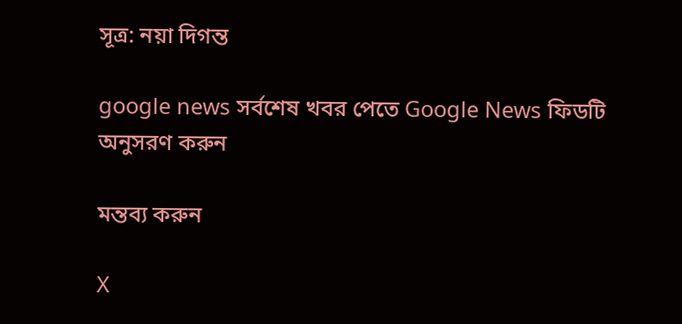সূত্র: নয়া দিগন্ত

google news সর্বশেষ খবর পেতে Google News ফিডটি অনুসরণ করুন

মন্তব্য করুন

X